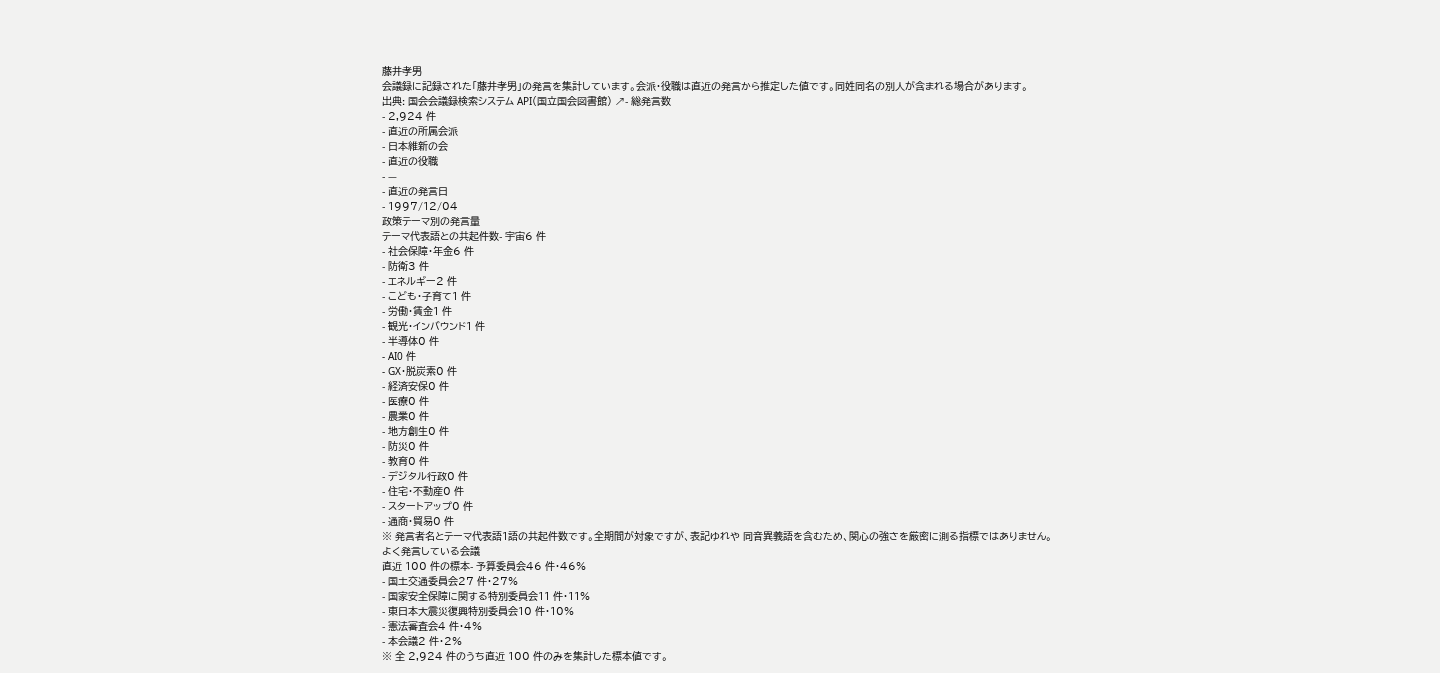藤井孝男
会議録に記録された「藤井孝男」の発言を集計しています。会派・役職は直近の発言から推定した値です。同姓同名の別人が含まれる場合があります。
出典: 国会会議録検索システム API(国立国会図書館) ↗- 総発言数
- 2,924 件
- 直近の所属会派
- 日本維新の会
- 直近の役職
- —
- 直近の発言日
- 1997/12/04
政策テーマ別の発言量
テーマ代表語との共起件数- 宇宙6 件
- 社会保障・年金6 件
- 防衛3 件
- エネルギー2 件
- こども・子育て1 件
- 労働・賃金1 件
- 観光・インバウンド1 件
- 半導体0 件
- AI0 件
- GX・脱炭素0 件
- 経済安保0 件
- 医療0 件
- 農業0 件
- 地方創生0 件
- 防災0 件
- 教育0 件
- デジタル行政0 件
- 住宅・不動産0 件
- スタートアップ0 件
- 通商・貿易0 件
※ 発言者名とテーマ代表語1語の共起件数です。全期間が対象ですが、表記ゆれや 同音異義語を含むため、関心の強さを厳密に測る指標ではありません。
よく発言している会議
直近 100 件の標本- 予算委員会46 件・46%
- 国土交通委員会27 件・27%
- 国家安全保障に関する特別委員会11 件・11%
- 東日本大震災復興特別委員会10 件・10%
- 憲法審査会4 件・4%
- 本会議2 件・2%
※ 全 2,924 件のうち直近 100 件のみを集計した標本値です。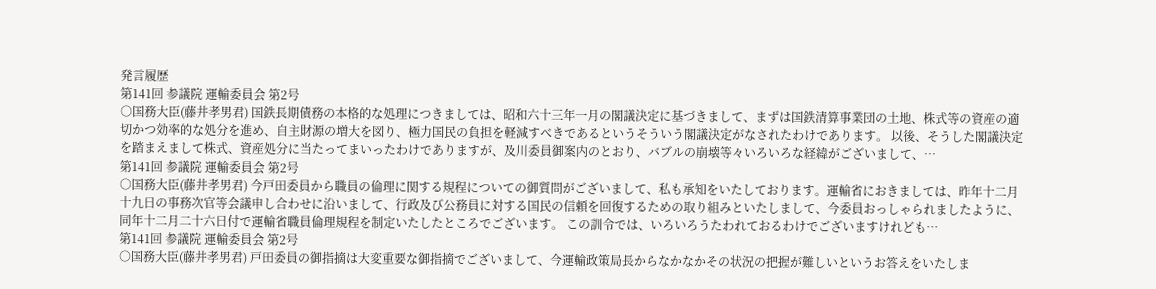発言履歴
第141回 参議院 運輸委員会 第2号
○国務大臣(藤井孝男君) 国鉄長期債務の本格的な処理につきましては、昭和六十三年一月の閣議決定に基づきまして、まずは国鉄清算事業団の土地、株式等の資産の適切かつ効率的な処分を進め、自主財源の増大を図り、極力国民の負担を軽減すべきであるというそういう閣議決定がなされたわけであります。 以後、そうした閣議決定を踏まえまして株式、資産処分に当たってまいったわけでありますが、及川委員御案内のとおり、バブルの崩壊等々いろいろな経緯がございまして、…
第141回 参議院 運輸委員会 第2号
○国務大臣(藤井孝男君) 今戸田委員から職員の倫理に関する規程についての御質問がございまして、私も承知をいたしております。運輸省におきましては、昨年十二月十九日の事務次官等会議申し合わせに沿いまして、行政及び公務員に対する国民の信頼を回復するための取り組みといたしまして、今委員おっしゃられましたように、同年十二月二十六日付で運輸省職員倫理規程を制定いたしたところでございます。 この訓令では、いろいろうたわれておるわけでございますけれども…
第141回 参議院 運輸委員会 第2号
○国務大臣(藤井孝男君) 戸田委員の御指摘は大変重要な御指摘でございまして、今運輸政策局長からなかなかその状況の把握が難しいというお答えをいたしま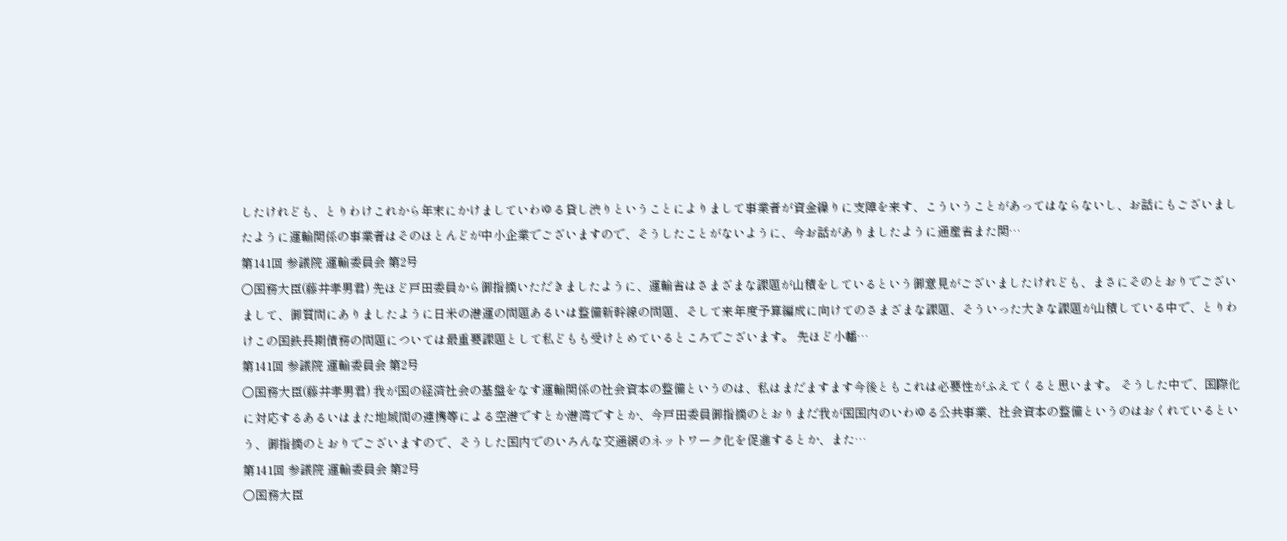したけれども、とりわけこれから年末にかけましていわゆる貸し渋りということによりまして事業者が資金繰りに支障を来す、こういうことがあってはならないし、お話にもございましたように運輸関係の事業者はそのほとんどが中小企業でございますので、そうしたことがないように、今お話がありましたように通産省また関…
第141回 参議院 運輸委員会 第2号
○国務大臣(藤井孝男君) 先ほど戸田委員から御指摘いただきましたように、運輸省はさまざまな課題が山積をしているという御意見がございましたけれども、まさにそのとおりでございまして、御質問にありましたように日米の港運の問題あるいは整備新幹線の問題、そして来年度予算編成に向けてのさまざまな課題、そういった大きな課題が山積している中で、とりわけこの国鉄長期債務の問題については最重要課題として私どもも受けとめているところでございます。 先ほど小幡…
第141回 参議院 運輸委員会 第2号
○国務大臣(藤井孝男君) 我が国の経済社会の基盤をなす運輸関係の社会資本の整備というのは、私はまだますます今後ともこれは必要性がふえてくると思います。 そうした中で、国際化に対応するあるいはまた地域間の連携等による空港ですとか港湾ですとか、今戸田委員御指摘のとおりまだ我が国国内のいわゆる公共事業、社会資本の整備というのはおくれているという、御指摘のとおりでございますので、そうした国内でのいろんな交通網のネットワーク化を促進するとか、また…
第141回 参議院 運輸委員会 第2号
○国務大臣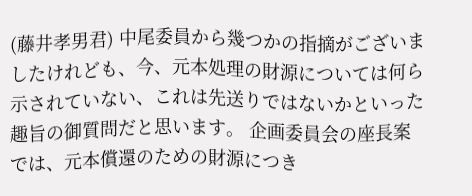(藤井孝男君) 中尾委員から幾つかの指摘がございましたけれども、今、元本処理の財源については何ら示されていない、これは先送りではないかといった趣旨の御質問だと思います。 企画委員会の座長案では、元本償還のための財源につき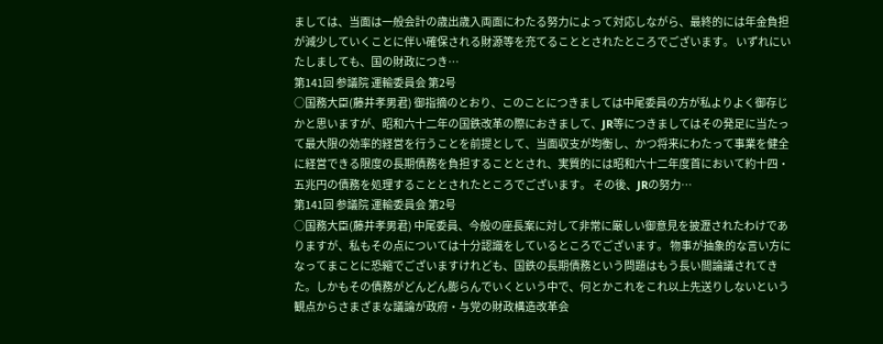ましては、当面は一般会計の歳出歳入両面にわたる努力によって対応しながら、最終的には年金負担が減少していくことに伴い確保される財源等を充てることとされたところでございます。 いずれにいたしましても、国の財政につき…
第141回 参議院 運輸委員会 第2号
○国務大臣(藤井孝男君) 御指摘のとおり、このことにつきましては中尾委員の方が私よりよく御存じかと思いますが、昭和六十二年の国鉄改革の際におきまして、JR等につきましてはその発足に当たって最大限の効率的経営を行うことを前提として、当面収支が均衡し、かつ将来にわたって事業を健全に経営できる限度の長期債務を負担することとされ、実質的には昭和六十二年度首において約十四・五兆円の債務を処理することとされたところでございます。 その後、JRの努力…
第141回 参議院 運輸委員会 第2号
○国務大臣(藤井孝男君) 中尾委員、今般の座長案に対して非常に厳しい御意見を披瀝されたわけでありますが、私もその点については十分認識をしているところでございます。 物事が抽象的な言い方になってまことに恐縮でございますけれども、国鉄の長期債務という問題はもう長い間論議されてきた。しかもその債務がどんどん膨らんでいくという中で、何とかこれをこれ以上先送りしないという観点からさまざまな議論が政府・与党の財政構造改革会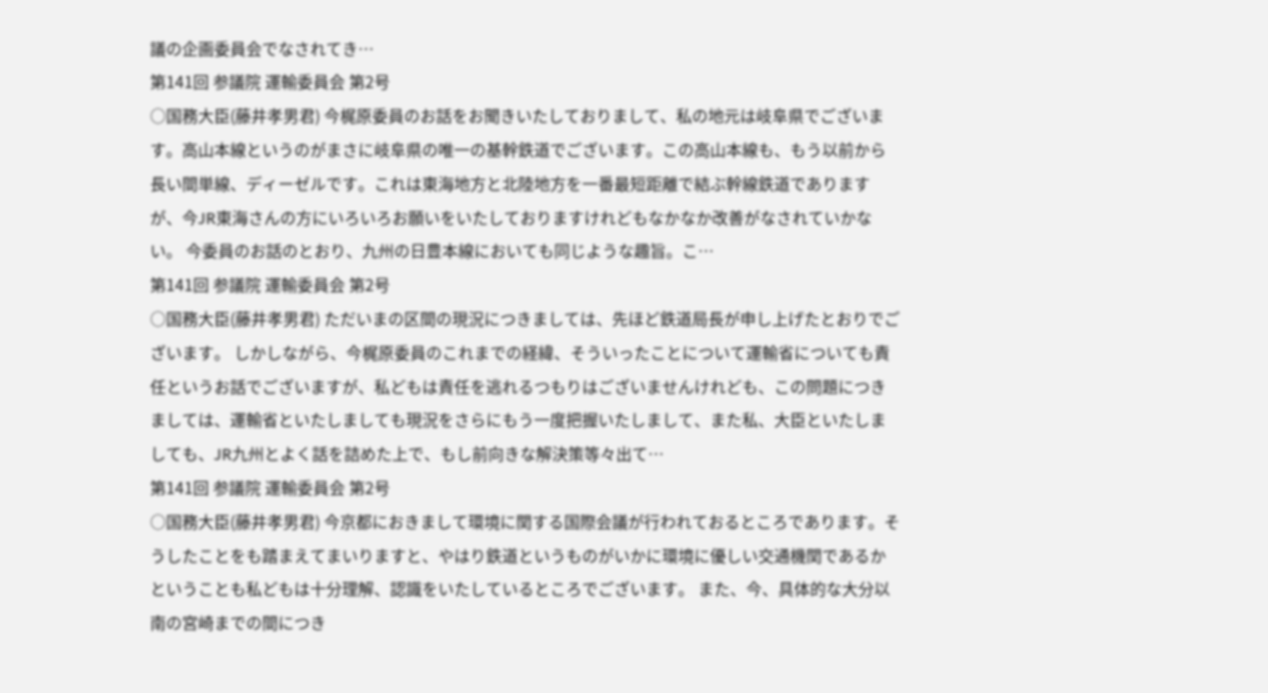議の企画委員会でなされてき…
第141回 参議院 運輸委員会 第2号
○国務大臣(藤井孝男君) 今梶原委員のお話をお聞きいたしておりまして、私の地元は岐阜県でございます。高山本線というのがまさに岐阜県の唯一の基幹鉄道でございます。この高山本線も、もう以前から長い間単線、ディーゼルです。これは東海地方と北陸地方を一番最短距離で結ぶ幹線鉄道でありますが、今JR東海さんの方にいろいろお願いをいたしておりますけれどもなかなか改善がなされていかない。 今委員のお話のとおり、九州の日豊本線においても同じような趣旨。こ…
第141回 参議院 運輸委員会 第2号
○国務大臣(藤井孝男君) ただいまの区間の現況につきましては、先ほど鉄道局長が申し上げたとおりでございます。 しかしながら、今梶原委員のこれまでの経緯、そういったことについて運輸省についても責任というお話でございますが、私どもは責任を逃れるつもりはございませんけれども、この問題につきましては、運輸省といたしましても現況をさらにもう一度把握いたしまして、また私、大臣といたしましても、JR九州とよく話を詰めた上で、もし前向きな解決策等々出て…
第141回 参議院 運輸委員会 第2号
○国務大臣(藤井孝男君) 今京都におきまして環境に関する国際会議が行われておるところであります。そうしたことをも踏まえてまいりますと、やはり鉄道というものがいかに環境に優しい交通機関であるかということも私どもは十分理解、認識をいたしているところでございます。 また、今、具体的な大分以南の宮崎までの間につき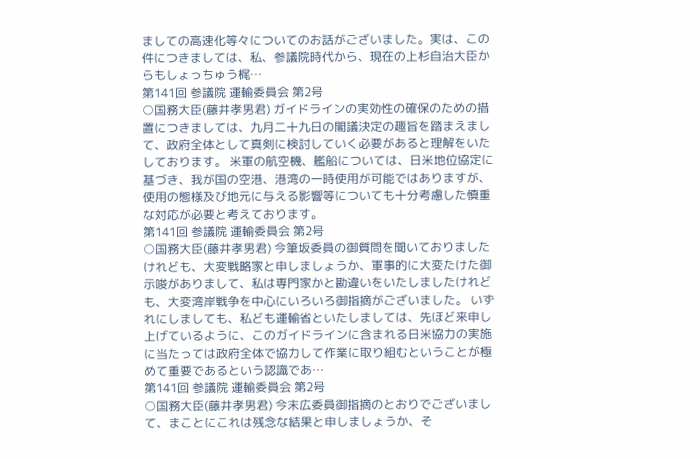ましての高速化等々についてのお話がございました。実は、この件につきましては、私、参議院時代から、現在の上杉自治大臣からもしょっちゅう梶…
第141回 参議院 運輸委員会 第2号
○国務大臣(藤井孝男君) ガイドラインの実効性の確保のための措置につきましては、九月二十九日の閣議決定の趣旨を踏まえまして、政府全体として真剣に検討していく必要があると理解をいたしております。 米軍の航空機、艦船については、日米地位協定に基づき、我が国の空港、港湾の一時使用が可能ではありますが、使用の態様及び地元に与える影響等についても十分考慮した慎重な対応が必要と考えております。
第141回 参議院 運輸委員会 第2号
○国務大臣(藤井孝男君) 今筆坂委員の御質問を聞いておりましたけれども、大変戦略家と申しましょうか、軍事的に大変たけた御示唆がありまして、私は専門家かと勘違いをいたしましたけれども、大変湾岸戦争を中心にいろいろ御指摘がございました。 いずれにしましても、私ども運輸省といたしましては、先ほど来申し上げているように、このガイドラインに含まれる日米協力の実施に当たっては政府全体で協力して作業に取り組むということが極めて重要であるという認識であ…
第141回 参議院 運輸委員会 第2号
○国務大臣(藤井孝男君) 今末広委員御指摘のとおりでございまして、まことにこれは残念な結果と申しましょうか、そ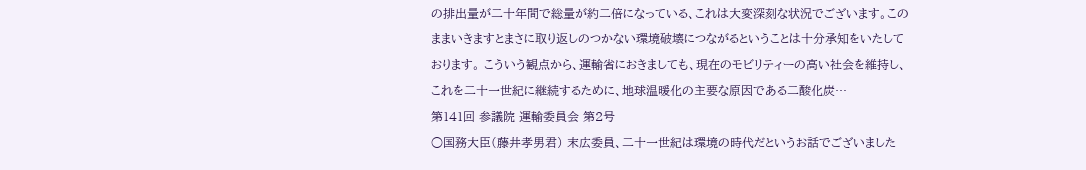の排出量が二十年間で総量が約二倍になっている、これは大変深刻な状況でございます。このままいきますとまさに取り返しのつかない環境破壊につながるということは十分承知をいたしております。 こういう観点から、運輸省におきましても、現在のモビリティーの高い社会を維持し、これを二十一世紀に継続するために、地球温暖化の主要な原因である二酸化炭…
第141回 参議院 運輸委員会 第2号
○国務大臣(藤井孝男君) 末広委員、二十一世紀は環境の時代だというお話でございました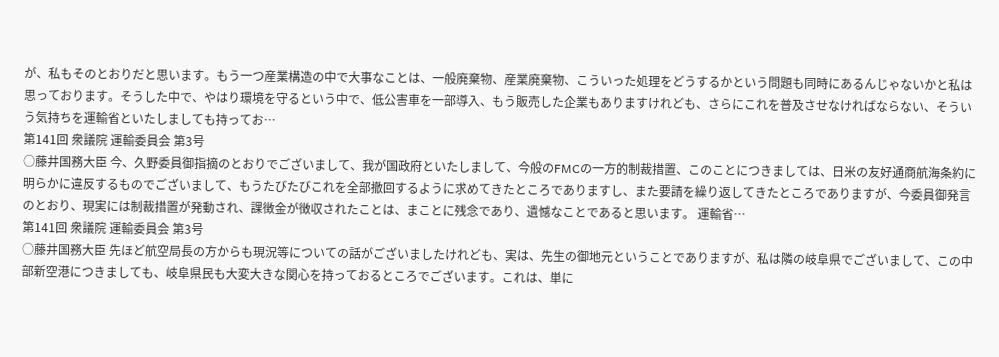が、私もそのとおりだと思います。もう一つ産業構造の中で大事なことは、一般廃棄物、産業廃棄物、こういった処理をどうするかという問題も同時にあるんじゃないかと私は思っております。そうした中で、やはり環境を守るという中で、低公害車を一部導入、もう販売した企業もありますけれども、さらにこれを普及させなければならない、そういう気持ちを運輸省といたしましても持ってお…
第141回 衆議院 運輸委員会 第3号
○藤井国務大臣 今、久野委員御指摘のとおりでございまして、我が国政府といたしまして、今般のFMCの一方的制裁措置、このことにつきましては、日米の友好通商航海条約に明らかに違反するものでございまして、もうたびたびこれを全部撤回するように求めてきたところでありますし、また要請を繰り返してきたところでありますが、今委員御発言のとおり、現実には制裁措置が発動され、課徴金が徴収されたことは、まことに残念であり、遺憾なことであると思います。 運輸省…
第141回 衆議院 運輸委員会 第3号
○藤井国務大臣 先ほど航空局長の方からも現況等についての話がございましたけれども、実は、先生の御地元ということでありますが、私は隣の岐阜県でございまして、この中部新空港につきましても、岐阜県民も大変大きな関心を持っておるところでございます。これは、単に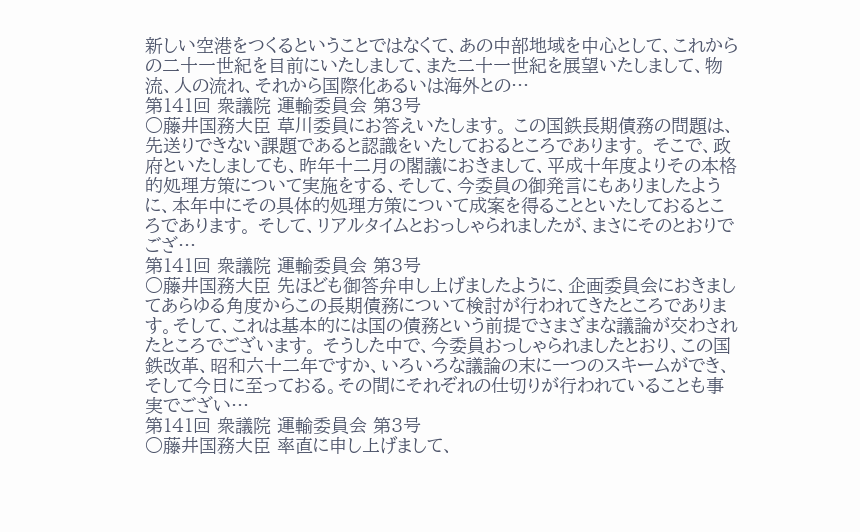新しい空港をつくるということではなくて、あの中部地域を中心として、これからの二十一世紀を目前にいたしまして、また二十一世紀を展望いたしまして、物流、人の流れ、それから国際化あるいは海外との…
第141回 衆議院 運輸委員会 第3号
○藤井国務大臣 草川委員にお答えいたします。 この国鉄長期債務の問題は、先送りできない課題であると認識をいたしておるところであります。 そこで、政府といたしましても、昨年十二月の閣議におきまして、平成十年度よりその本格的処理方策について実施をする、そして、今委員の御発言にもありましたように、本年中にその具体的処理方策について成案を得ることといたしておるところであります。 そして、リアルタイムとおっしゃられましたが、まさにそのとおりでござ…
第141回 衆議院 運輸委員会 第3号
○藤井国務大臣 先ほども御答弁申し上げましたように、企画委員会におきましてあらゆる角度からこの長期債務について検討が行われてきたところであります。そして、これは基本的には国の債務という前提でさまざまな議論が交わされたところでございます。 そうした中で、今委員おっしゃられましたとおり、この国鉄改革、昭和六十二年ですか、いろいろな議論の末に一つのスキームができ、そして今日に至っておる。その間にそれぞれの仕切りが行われていることも事実でござい…
第141回 衆議院 運輸委員会 第3号
○藤井国務大臣 率直に申し上げまして、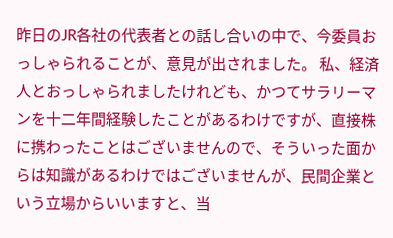昨日のJR各社の代表者との話し合いの中で、今委員おっしゃられることが、意見が出されました。 私、経済人とおっしゃられましたけれども、かつてサラリーマンを十二年間経験したことがあるわけですが、直接株に携わったことはございませんので、そういった面からは知識があるわけではございませんが、民間企業という立場からいいますと、当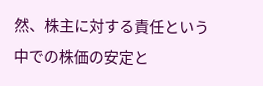然、株主に対する責任という中での株価の安定と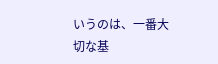いうのは、一番大切な基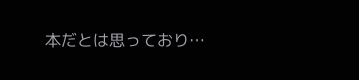本だとは思っており…